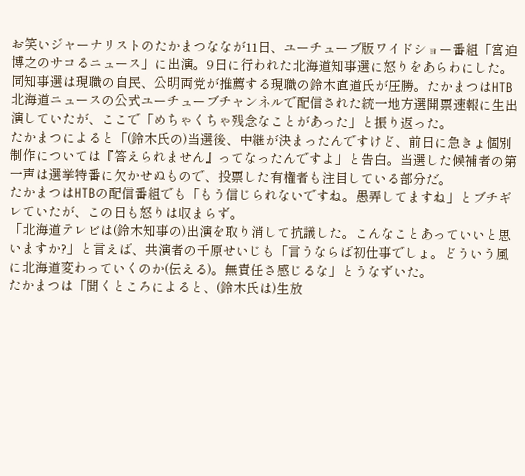お笑いジャーナリストのたかまつななが11日、ユーチューブ版ワイドショー番組「宮迫博之のサコるニュース」に出演。9日に行われた北海道知事選に怒りをあらわにした。
同知事選は現職の自民、公明両党が推薦する現職の鈴木直道氏が圧勝。たかまつはHTB北海道ニュースの公式ユーチューブチャンネルで配信された統一地方選開票速報に生出演していたが、ここで「めちゃくちゃ残念なことがあった」と振り返った。
たかまつによると「(鈴木氏の)当選後、中継が決まったんですけど、前日に急きょ個別制作については『答えられません』ってなったんですよ」と告白。当選した候補者の第一声は選挙特番に欠かせぬもので、投票した有権者も注目している部分だ。
たかまつはHTBの配信番組でも「もう信じられないですね。愚弄してますね」とブチギレていたが、この日も怒りは収まらず。
「北海道テレビは(鈴木知事の)出演を取り消して抗議した。こんなことあっていいと思いますか?」と言えば、共演者の千原せいじも「言うならば初仕事でしょ。どういう風に北海道変わっていくのか(伝える)。無責任さ感じるな」とうなずいた。
たかまつは「聞くところによると、(鈴木氏は)生放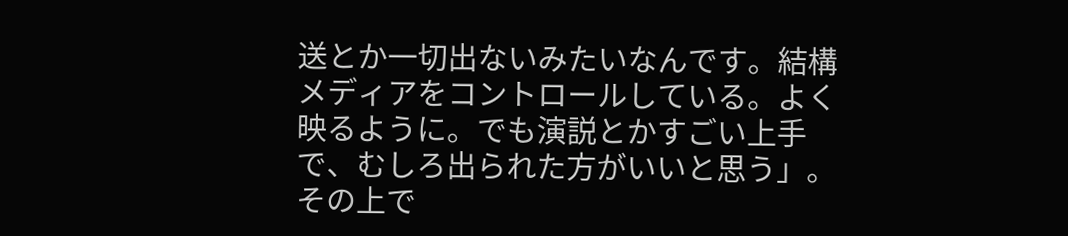送とか一切出ないみたいなんです。結構メディアをコントロールしている。よく映るように。でも演説とかすごい上手で、むしろ出られた方がいいと思う」。その上で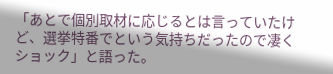「あとで個別取材に応じるとは言っていたけど、選挙特番でという気持ちだったので凄くショック」と語った。